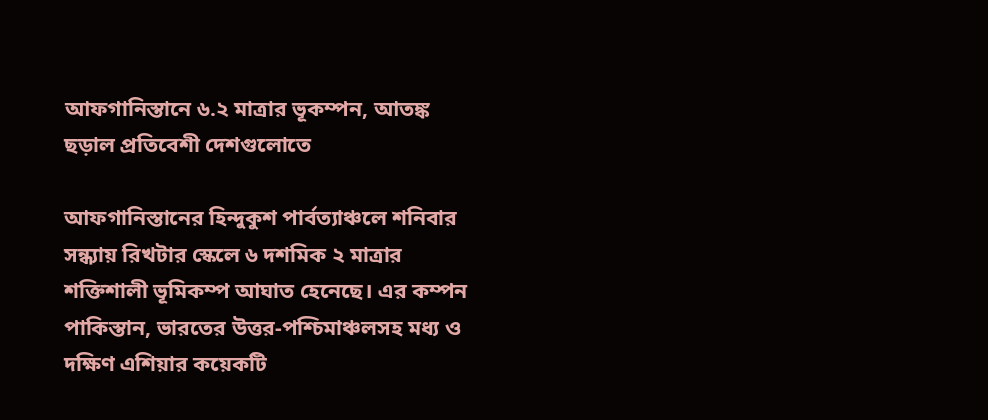আফগানিস্তানে ৬.২ মাত্রার ভূকম্পন, আতঙ্ক ছড়াল প্রতিবেশী দেশগুলোতে

আফগানিস্তানের হিন্দুকুশ পার্বত্যাঞ্চলে শনিবার সন্ধ্যায় রিখটার স্কেলে ৬ দশমিক ২ মাত্রার শক্তিশালী ভূমিকম্প আঘাত হেনেছে। এর কম্পন পাকিস্তান, ভারতের উত্তর-পশ্চিমাঞ্চলসহ মধ্য ও দক্ষিণ এশিয়ার কয়েকটি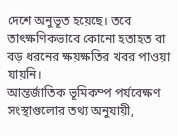দেশে অনুভূত হয়েছে। তবে তাৎক্ষণিকভাবে কোনো হতাহত বা বড় ধরনের ক্ষয়ক্ষতির খবর পাওয়া যায়নি।
আন্তর্জাতিক ভূমিকম্প পর্যবেক্ষণ সংস্থাগুলোর তথ্য অনুযায়ী,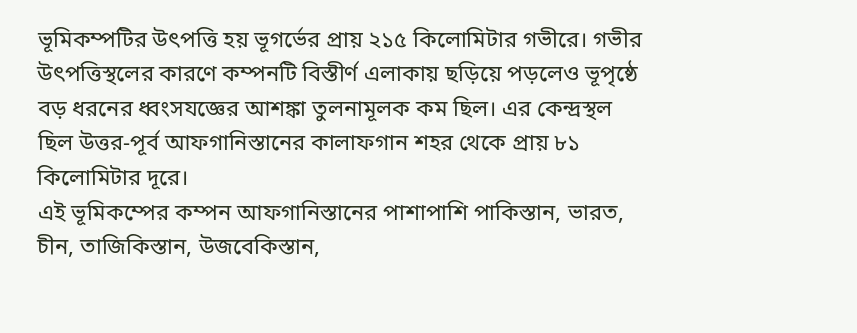ভূমিকম্পটির উৎপত্তি হয় ভূগর্ভের প্রায় ২১৫ কিলোমিটার গভীরে। গভীর উৎপত্তিস্থলের কারণে কম্পনটি বিস্তীর্ণ এলাকায় ছড়িয়ে পড়লেও ভূপৃষ্ঠে বড় ধরনের ধ্বংসযজ্ঞের আশঙ্কা তুলনামূলক কম ছিল। এর কেন্দ্রস্থল ছিল উত্তর-পূর্ব আফগানিস্তানের কালাফগান শহর থেকে প্রায় ৮১ কিলোমিটার দূরে।
এই ভূমিকম্পের কম্পন আফগানিস্তানের পাশাপাশি পাকিস্তান, ভারত, চীন, তাজিকিস্তান, উজবেকিস্তান,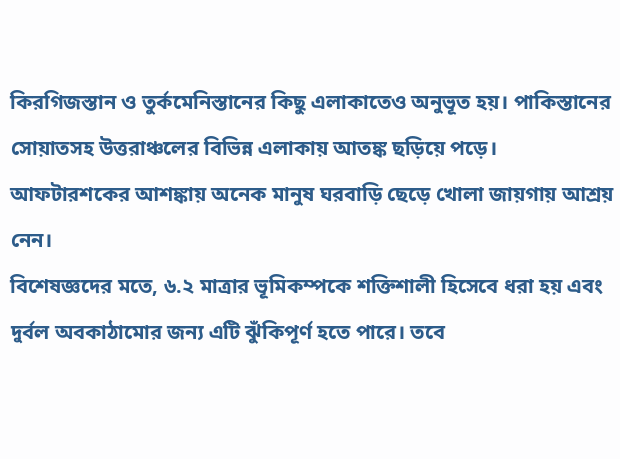কিরগিজস্তান ও তুর্কমেনিস্তানের কিছু এলাকাতেও অনুভূত হয়। পাকিস্তানের সোয়াতসহ উত্তরাঞ্চলের বিভিন্ন এলাকায় আতঙ্ক ছড়িয়ে পড়ে। আফটারশকের আশঙ্কায় অনেক মানুষ ঘরবাড়ি ছেড়ে খোলা জায়গায় আশ্রয় নেন।
বিশেষজ্ঞদের মতে, ৬.২ মাত্রার ভূমিকম্পকে শক্তিশালী হিসেবে ধরা হয় এবং দুর্বল অবকাঠামোর জন্য এটি ঝুঁকিপূর্ণ হতে পারে। তবে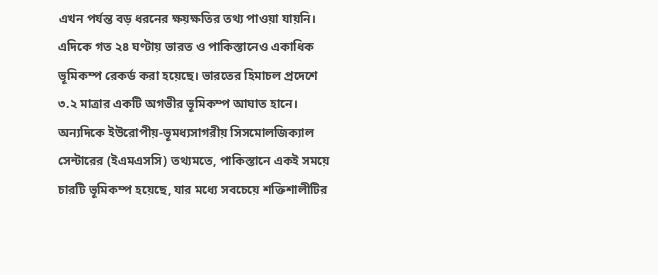এখন পর্যন্ত বড় ধরনের ক্ষয়ক্ষতির তথ্য পাওয়া যায়নি।
এদিকে গত ২৪ ঘণ্টায় ভারত ও পাকিস্তানেও একাধিক ভূমিকম্প রেকর্ড করা হয়েছে। ভারতের হিমাচল প্রদেশে ৩.২ মাত্রার একটি অগভীর ভূমিকম্প আঘাত হানে। অন্যদিকে ইউরোপীয়-ভূমধ্যসাগরীয় সিসমোলজিক্যাল সেন্টারের (ইএমএসসি) তথ্যমতে, পাকিস্তানে একই সময়ে চারটি ভূমিকম্প হয়েছে, যার মধ্যে সবচেয়ে শক্তিশালীটির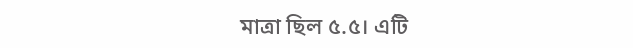মাত্রা ছিল ৫.৫। এটি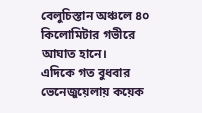বেলুচিস্তান অঞ্চলে ৪০ কিলোমিটার গভীরে আঘাত হানে।
এদিকে গত বুধবার ভেনেজুয়েলায় কয়েক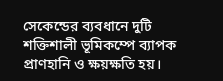সেকেন্ডের ব্যবধানে দুটি শক্তিশালী ভূমিকম্পে ব্যাপক প্রাণহানি ও ক্ষয়ক্ষতি হয়।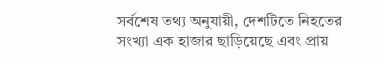সর্বশেষ তথ্য অনুযায়ী, দেশটিতে নিহতের সংখ্যা এক হাজার ছাড়িয়েছে এবং প্রায়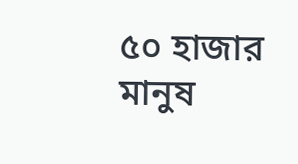৫০ হাজার মানুষ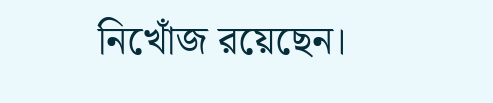নিখোঁজ রয়েছেন।